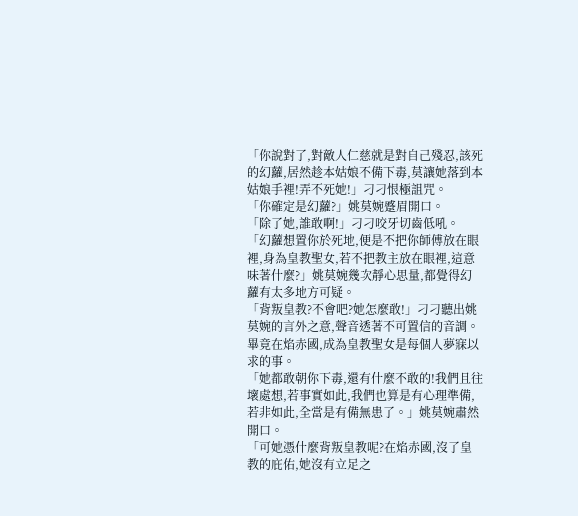「你說對了,對敵人仁慈就是對自己殘忍,該死的幻蘿,居然趁本姑娘不備下毒,莫讓她落到本姑娘手裡!弄不死她!」刁刁恨極詛咒。
「你確定是幻蘿?」姚莫婉蹙眉開口。
「除了她,誰敢啊!」刁刁咬牙切齒低吼。
「幻蘿想置你於死地,便是不把你師傅放在眼裡,身為皇教聖女,若不把教主放在眼裡,這意味著什麼?」姚莫婉幾次靜心思量,都覺得幻蘿有太多地方可疑。
「背叛皇教?不會吧?她怎麼敢!」刁刁聽出姚莫婉的言外之意,聲音透著不可置信的音調。畢竟在焰赤國,成為皇教聖女是每個人夢寐以求的事。
「她都敢朝你下毒,還有什麼不敢的!我們且往壞處想,若事實如此,我們也算是有心理準備,若非如此,全當是有備無患了。」姚莫婉肅然開口。
「可她憑什麼背叛皇教呢?在焰赤國,沒了皇教的庇佑,她沒有立足之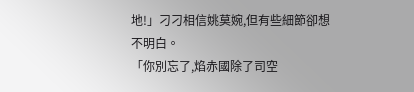地!」刁刁相信姚莫婉,但有些細節卻想不明白。
「你別忘了,焰赤國除了司空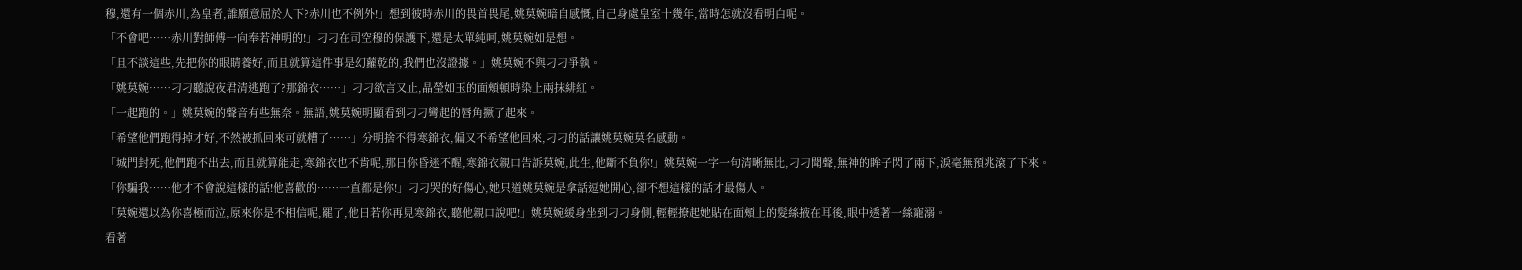穆,還有一個赤川,為皇者,誰願意屈於人下?赤川也不例外!」想到彼時赤川的畏首畏尾,姚莫婉暗自感慨,自己身處皇室十幾年,當時怎就沒看明白呢。
「不會吧……赤川對師傅一向奉若神明的!」刁刁在司空穆的保護下,還是太單純呵,姚莫婉如是想。
「且不談這些,先把你的眼睛養好,而且就算這件事是幻蘿乾的,我們也沒證據。」姚莫婉不與刁刁爭執。
「姚莫婉……刁刁聽說夜君清逃跑了?那錦衣……」刁刁欲言又止,晶瑩如玉的面頰頓時染上兩抹緋紅。
「一起跑的。」姚莫婉的聲音有些無奈。無語,姚莫婉明顯看到刁刁彎起的唇角撅了起來。
「希望他們跑得掉才好,不然被抓回來可就糟了……」分明捨不得寒錦衣,偏又不希望他回來,刁刁的話讓姚莫婉莫名感動。
「城門封死,他們跑不出去,而且就算能走,寒錦衣也不肯呢,那日你昏迷不醒,寒錦衣親口告訴莫婉,此生,他斷不負你!」姚莫婉一字一句清晰無比,刁刁聞聲,無神的眸子閃了兩下,淚毫無預兆滾了下來。
「你騙我……他才不會說這樣的話!他喜歡的……一直都是你!」刁刁哭的好傷心,她只道姚莫婉是拿話逗她開心,卻不想這樣的話才最傷人。
「莫婉還以為你喜極而泣,原來你是不相信呢,罷了,他日若你再見寒錦衣,聽他親口說吧!」姚莫婉緩身坐到刁刁身側,輕輕撩起她貼在面頰上的髮絲掖在耳後,眼中透著一絲寵溺。
看著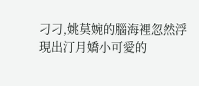刁刁,姚莫婉的腦海裡忽然浮現出汀月嬌小可愛的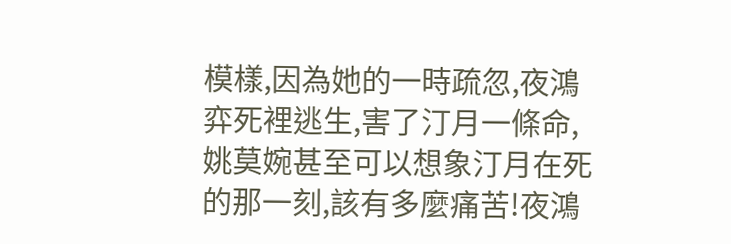模樣,因為她的一時疏忽,夜鴻弈死裡逃生,害了汀月一條命,姚莫婉甚至可以想象汀月在死的那一刻,該有多麼痛苦!夜鴻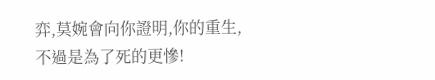弈,莫婉會向你證明,你的重生,不過是為了死的更慘!